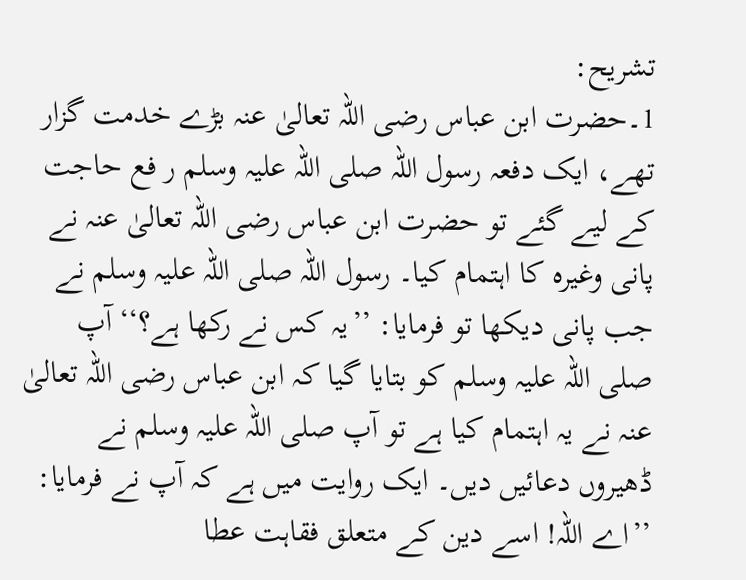تشریح:
1۔حضرت ابن عباس رضی اللہ تعالیٰ عنہ بڑے خدمت گزار تھے، ایک دفعہ رسول اللہ صلی اللہ علیہ وسلم ر فع حاجت کے لیے گئے تو حضرت ابن عباس رضی اللہ تعالیٰ عنہ نے پانی وغیرہ کا اہتمام کیا۔ رسول اللہ صلی اللہ علیہ وسلم نے جب پانی دیکھا تو فرمایا: ’’یہ کس نے رکھا ہے؟‘‘ آپ صلی اللہ علیہ وسلم کو بتایا گیا کہ ابن عباس رضی اللہ تعالیٰ عنہ نے یہ اہتمام کیا ہے تو آپ صلی اللہ علیہ وسلم نے ڈھیروں دعائیں دیں۔ ایک روایت میں ہے کہ آپ نے فرمایا: ’’اے اللہ! اسے دین کے متعلق فقاہت عطا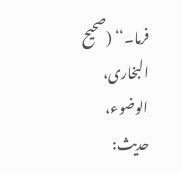فرما۔‘‘ (صحیح البخاری، الوضوء، حدیث: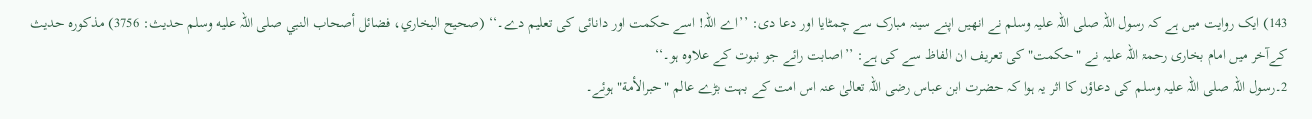143) ایک روایت میں ہے کہ رسول اللہ صلی اللہ علیہ وسلم نے انھیں اپنے سینہ مبارک سے چمٹایا اور دعا دی: ’’اے اللہ! اسے حکمت اور دانائی کی تعلیم دے۔‘‘ (صحیح البخاري، فضائل أصحاب النبي صلی اللہ علیه وسلم حدیث: 3756) مذکورہ حدیث کےآخر میں امام بخاری رحمۃ اللہ علیہ نے "حکمت" کی تعریف ان الفاظ سے کی ہے: ’’اصابت رائے جو نبوت کے علاوہ ہو۔‘‘
2۔رسول اللہ صلی اللہ علیہ وسلم کی دعاؤں کا اثر یہ ہوا کہ حضرت ابن عباس رضی اللہ تعالیٰ عنہ اس امت کے بہت بڑے عالم "حبرالأمة" ہوئے۔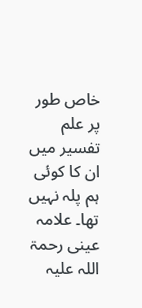خاص طور پر علم تفسیر میں ان کا کوئی ہم پلہ نہیں تھا۔ علامہ عینی رحمۃ اللہ علیہ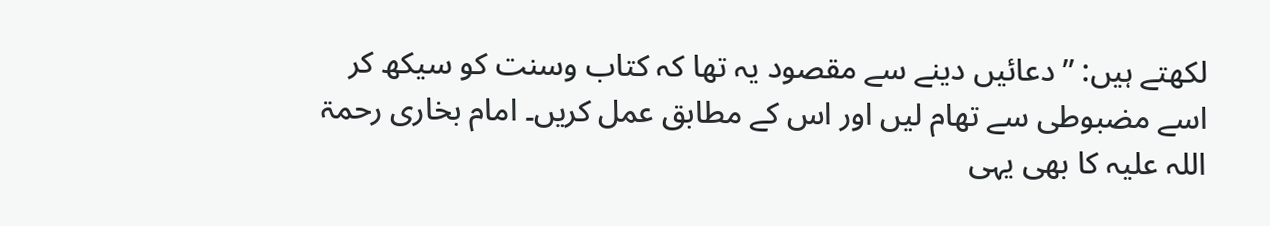لکھتے ہیں: ’’دعائیں دینے سے مقصود یہ تھا کہ کتاب وسنت کو سیکھ کر اسے مضبوطی سے تھام لیں اور اس کے مطابق عمل کریں۔ امام بخاری رحمۃ اللہ علیہ کا بھی یہی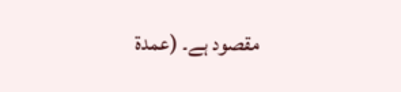مقصود ہے۔ (عمدة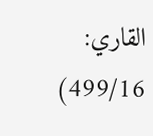القاري: 499/16)